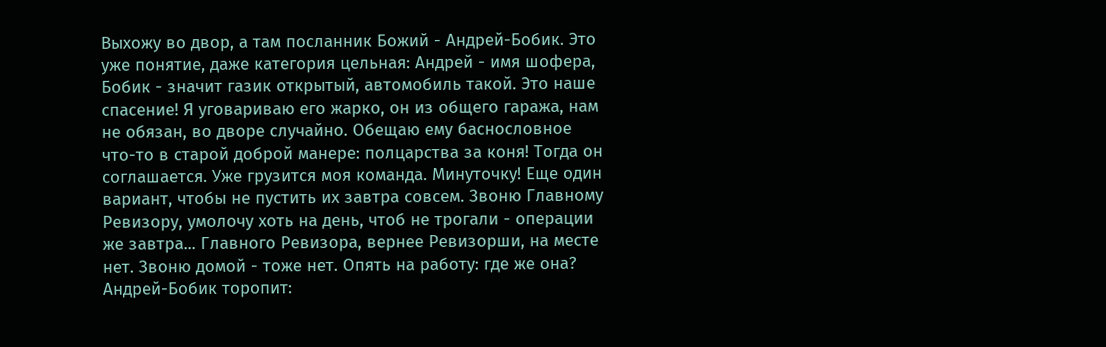Выхожу во двор, а там посланник Божий - Андрей-Бобик. Это уже понятие, даже категория цельная: Андрей - имя шофера, Бобик - значит газик открытый, автомобиль такой. Это наше спасение! Я уговариваю его жарко, он из общего гаража, нам не обязан, во дворе случайно. Обещаю ему баснословное что-то в старой доброй манере: полцарства за коня! Тогда он соглашается. Уже грузится моя команда. Минуточку! Еще один вариант, чтобы не пустить их завтра совсем. Звоню Главному Ревизору, умолочу хоть на день, чтоб не трогали - операции же завтра... Главного Ревизора, вернее Ревизорши, на месте нет. Звоню домой - тоже нет. Опять на работу: где же она?
Андрей-Бобик торопит: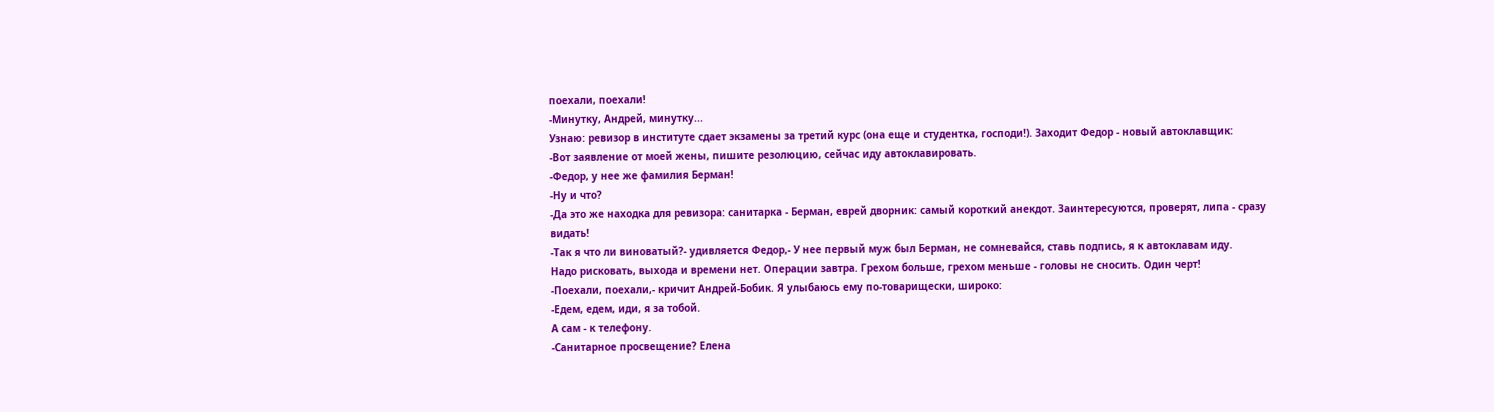поехали, поехали!
-Минутку, Андрей, минутку...
Узнаю: ревизор в институте сдает экзамены за третий курс (она еще и студентка, господи!). Заходит Федор - новый автоклавщик:
-Вот заявление от моей жены, пишите резолюцию, сейчас иду автоклавировать.
-Федор, у нее же фамилия Берман!
-Ну и что?
-Да это же находка для ревизора: санитарка - Берман, еврей дворник: самый короткий анекдот. Заинтересуются, проверят, липа - сразу видать!
-Так я что ли виноватый?- удивляется Федор,- У нее первый муж был Берман, не сомневайся, ставь подпись, я к автоклавам иду.
Надо рисковать, выхода и времени нет. Операции завтра. Грехом больше, грехом меньше - головы не сносить. Один черт!
-Поехали, поехали,- кричит Андрей-Бобик. Я улыбаюсь ему по-товарищески, широко:
-Едем, едем, иди, я за тобой.
А сам - к телефону.
-Санитарное просвещение? Елена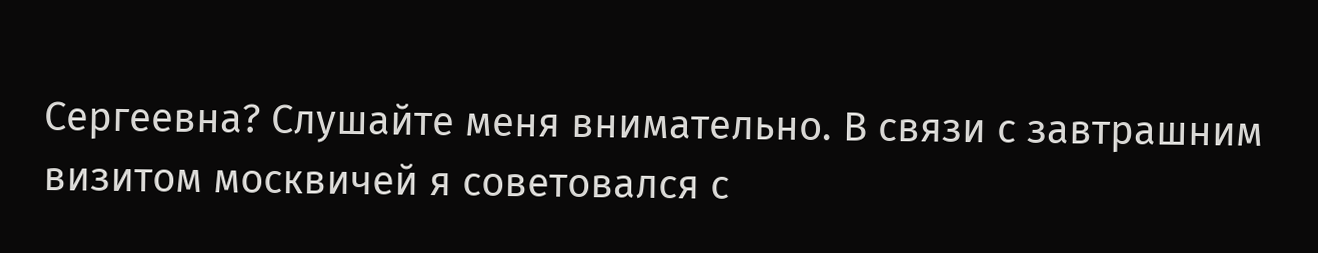Сергеевна? Слушайте меня внимательно. В связи с завтрашним визитом москвичей я советовался с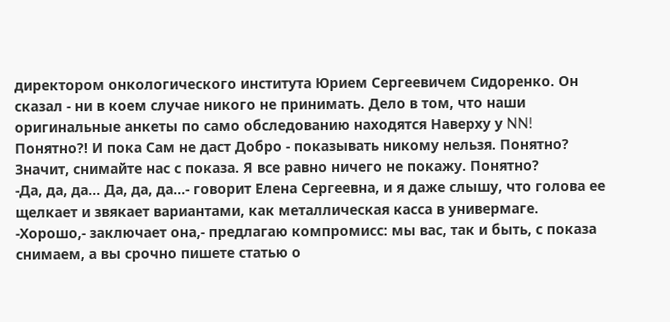директором онкологического института Юрием Сергеевичем Сидоренко. Он сказал - ни в коем случае никого не принимать. Дело в том, что наши оригинальные анкеты по само обследованию находятся Наверху у NN!
Понятно?! И пока Сам не даст Добро - показывать никому нельзя. Понятно? Значит, снимайте нас с показа. Я все равно ничего не покажу. Понятно?
-Да, да, да... Да, да, да...- говорит Елена Сергеевна, и я даже слышу, что голова ее щелкает и звякает вариантами, как металлическая касса в универмаге.
-Хорошо,- заключает она,- предлагаю компромисс: мы вас, так и быть, с показа снимаем, а вы срочно пишете статью о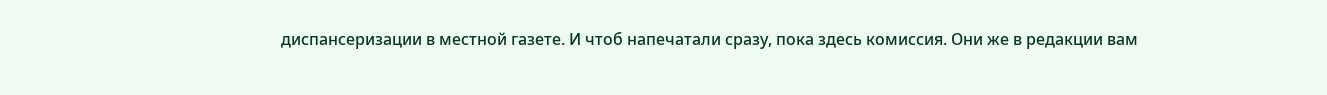диспансеризации в местной газете. И чтоб напечатали сразу, пока здесь комиссия. Они же в редакции вам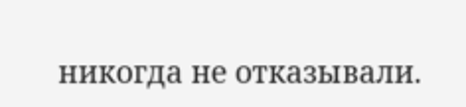никогда не отказывали.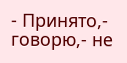- Принято,- говорю,- не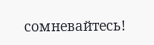сомневайтесь!